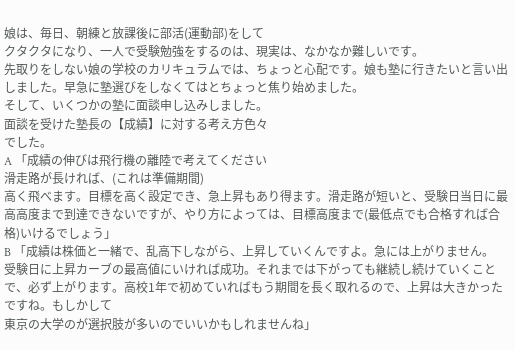娘は、毎日、朝練と放課後に部活(運動部)をして
クタクタになり、一人で受験勉強をするのは、現実は、なかなか難しいです。
先取りをしない娘の学校のカリキュラムでは、ちょっと心配です。娘も塾に行きたいと言い出しました。早急に塾選びをしなくてはとちょっと焦り始めました。
そして、いくつかの塾に面談申し込みしました。
面談を受けた塾長の【成績】に対する考え方色々
でした。
A 「成績の伸びは飛行機の離陸で考えてください
滑走路が長ければ、(これは準備期間)
高く飛べます。目標を高く設定でき、急上昇もあり得ます。滑走路が短いと、受験日当日に最高高度まで到達できないですが、やり方によっては、目標高度まで(最低点でも合格すれば合格)いけるでしょう」
B 「成績は株価と一緒で、乱高下しながら、上昇していくんですよ。急には上がりません。
受験日に上昇カーブの最高値にいければ成功。それまでは下がっても継続し続けていくことで、必ず上がります。高校1年で初めていればもう期間を長く取れるので、上昇は大きかったですね。もしかして
東京の大学のが選択肢が多いのでいいかもしれませんね」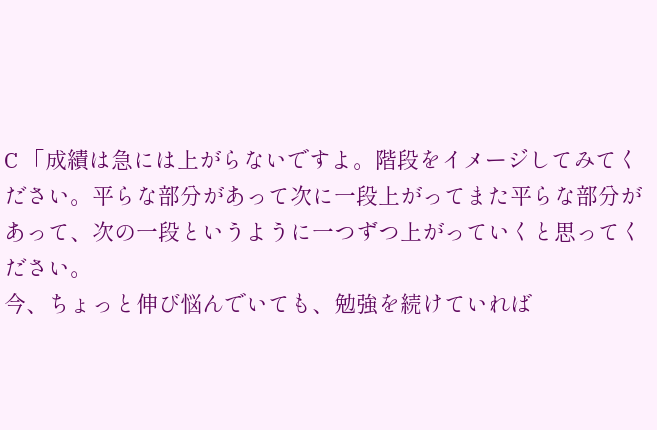C 「成績は急には上がらないですよ。階段をイメージしてみてください。平らな部分があって次に一段上がってまた平らな部分があって、次の一段というように一つずつ上がっていくと思ってください。
今、ちょっと伸び悩んでいても、勉強を続けていれば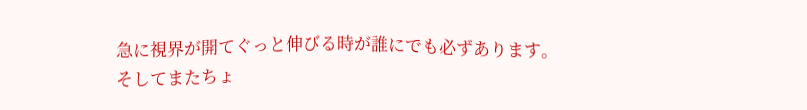急に視界が開てぐっと伸びる時が誰にでも必ずあります。
そしてまたちょ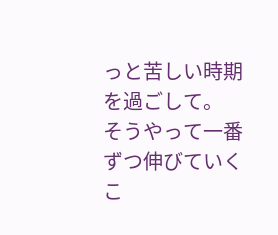っと苦しい時期を過ごして。
そうやって一番ずつ伸びていくこ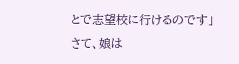とで志望校に行けるのです」
さて、娘は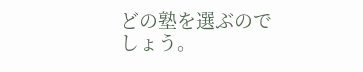どの塾を選ぶのでしょう。